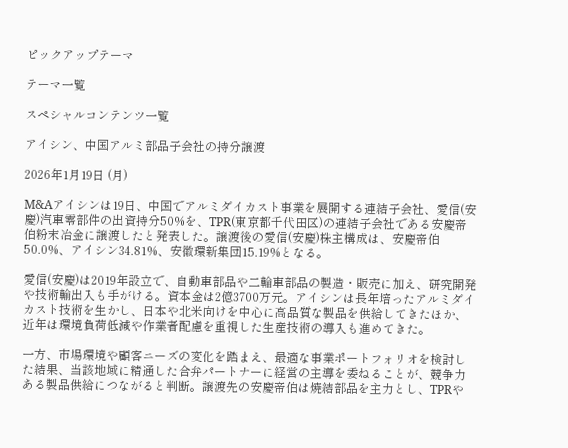ピックアップテーマ

テーマ一覧

スペシャルコンテンツ一覧

アイシン、中国アルミ部品子会社の持分譲渡

2026年1月19日 (月)

M&Aアイシンは19日、中国でアルミダイカスト事業を展開する連結子会社、愛信(安慶)汽車零部件の出資持分50%を、TPR(東京都千代田区)の連結子会社である安慶帝伯粉末冶金に譲渡したと発表した。譲渡後の愛信(安慶)株主構成は、安慶帝伯50.0%、アイシン34.81%、安徽環新集団15.19%となる。

愛信(安慶)は2019年設立で、自動車部品や二輪車部品の製造・販売に加え、研究開発や技術輸出入も手がける。資本金は2億3700万元。アイシンは長年培ったアルミダイカスト技術を生かし、日本や北米向けを中心に高品質な製品を供給してきたほか、近年は環境負荷低減や作業者配慮を重視した生産技術の導入も進めてきた。

一方、市場環境や顧客ニーズの変化を踏まえ、最適な事業ポートフォリオを検討した結果、当該地域に精通した合弁パートナーに経営の主導を委ねることが、競争力ある製品供給につながると判断。譲渡先の安慶帝伯は焼結部品を主力とし、TPRや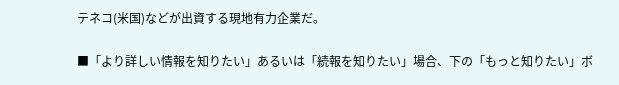テネコ(米国)などが出資する現地有力企業だ。

■「より詳しい情報を知りたい」あるいは「続報を知りたい」場合、下の「もっと知りたい」ボ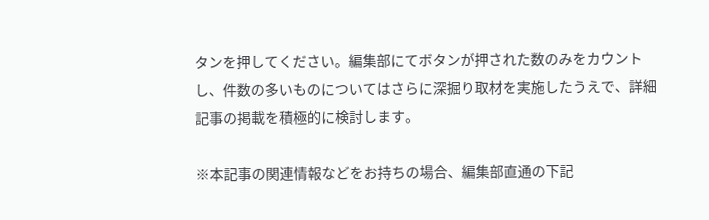タンを押してください。編集部にてボタンが押された数のみをカウントし、件数の多いものについてはさらに深掘り取材を実施したうえで、詳細記事の掲載を積極的に検討します。

※本記事の関連情報などをお持ちの場合、編集部直通の下記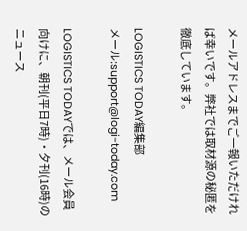メールアドレスまでご一報いただければ幸いです。弊社では取材源の秘匿を徹底しています。

LOGISTICS TODAY編集部
メール:support@logi-today.com

LOGISTICS TODAYでは、メール会員向けに、朝刊(平日7時)・夕刊(16時)のニュース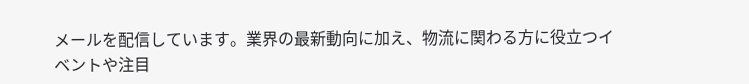メールを配信しています。業界の最新動向に加え、物流に関わる方に役立つイベントや注目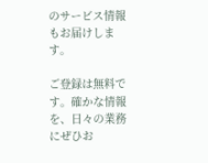のサービス情報もお届けします。

ご登録は無料です。確かな情報を、日々の業務にぜひお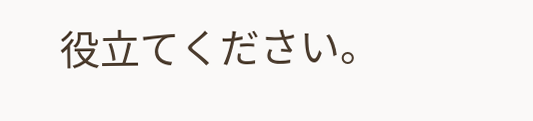役立てください。